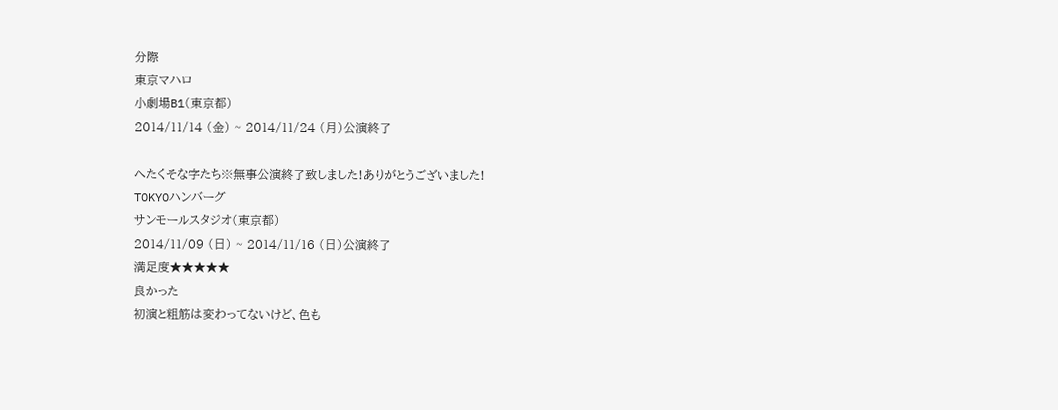分際
東京マハロ
小劇場B1(東京都)
2014/11/14 (金) ~ 2014/11/24 (月)公演終了

へたくそな字たち※無事公演終了致しました!ありがとうございました!
TOKYOハンバーグ
サンモールスタジオ(東京都)
2014/11/09 (日) ~ 2014/11/16 (日)公演終了
満足度★★★★★
良かった
初演と粗筋は変わってないけど、色も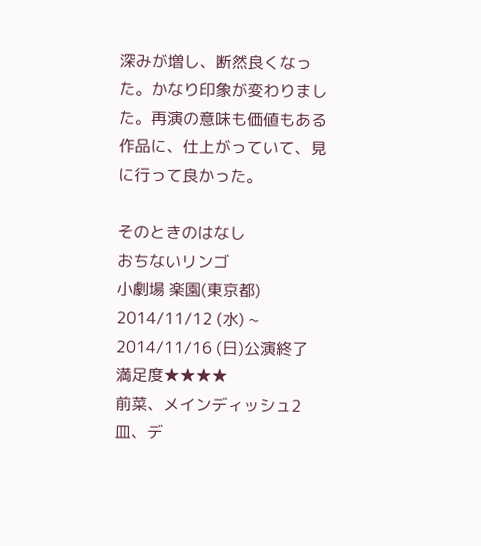深みが増し、断然良くなった。かなり印象が変わりました。再演の意味も価値もある作品に、仕上がっていて、見に行って良かった。

そのときのはなし
おちないリンゴ
小劇場 楽園(東京都)
2014/11/12 (水) ~ 2014/11/16 (日)公演終了
満足度★★★★
前菜、メインディッシュ2皿、デ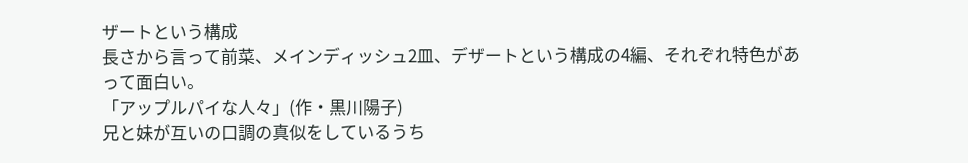ザートという構成
長さから言って前菜、メインディッシュ2皿、デザートという構成の4編、それぞれ特色があって面白い。
「アップルパイな人々」(作・黒川陽子)
兄と妹が互いの口調の真似をしているうち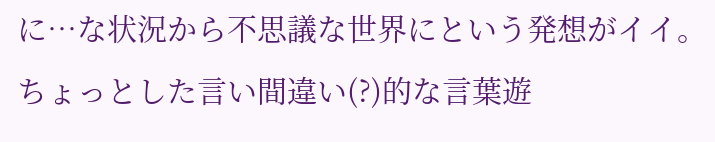に…な状況から不思議な世界にという発想がイイ。
ちょっとした言い間違い(?)的な言葉遊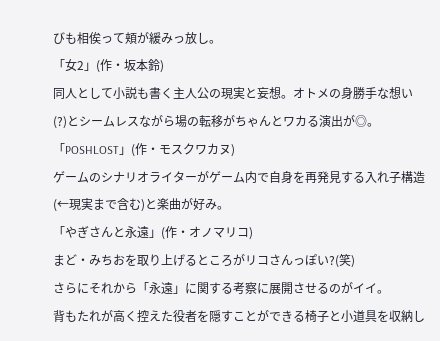びも相俟って頬が緩みっ放し。
「女2」(作・坂本鈴)
同人として小説も書く主人公の現実と妄想。オトメの身勝手な想い(?)とシームレスながら場の転移がちゃんとワカる演出が◎。
「POSHLOST」(作・モスクワカヌ)
ゲームのシナリオライターがゲーム内で自身を再発見する入れ子構造(←現実まで含む)と楽曲が好み。
「やぎさんと永遠」(作・オノマリコ)
まど・みちおを取り上げるところがリコさんっぽい?(笑)
さらにそれから「永遠」に関する考察に展開させるのがイイ。
背もたれが高く控えた役者を隠すことができる椅子と小道具を収納し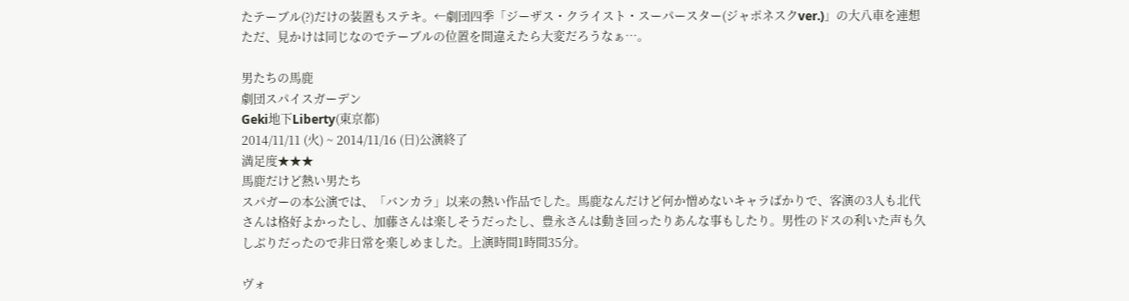たテーブル(?)だけの装置もステキ。←劇団四季「ジーザス・クライスト・スーパースター(ジャポネスクver.)」の大八車を連想
ただ、見かけは同じなのでテーブルの位置を間違えたら大変だろうなぁ…。

男たちの馬鹿
劇団スパイスガーデン
Geki地下Liberty(東京都)
2014/11/11 (火) ~ 2014/11/16 (日)公演終了
満足度★★★
馬鹿だけど熱い男たち
スパガーの本公演では、「バンカラ」以来の熱い作品でした。馬鹿なんだけど何か憎めないキャラばかりで、客演の3人も北代さんは格好よかったし、加藤さんは楽しそうだったし、豊永さんは動き回ったりあんな事もしたり。男性のドスの利いた声も久しぶりだったので非日常を楽しめました。上演時間1時間35分。

ヴォ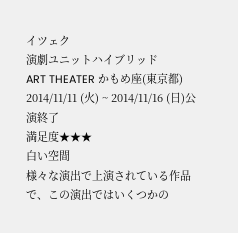イツェク
演劇ユニットハイブリッド
ART THEATER かもめ座(東京都)
2014/11/11 (火) ~ 2014/11/16 (日)公演終了
満足度★★★
白い空間
様々な演出で上演されている作品で、この演出ではいくつかの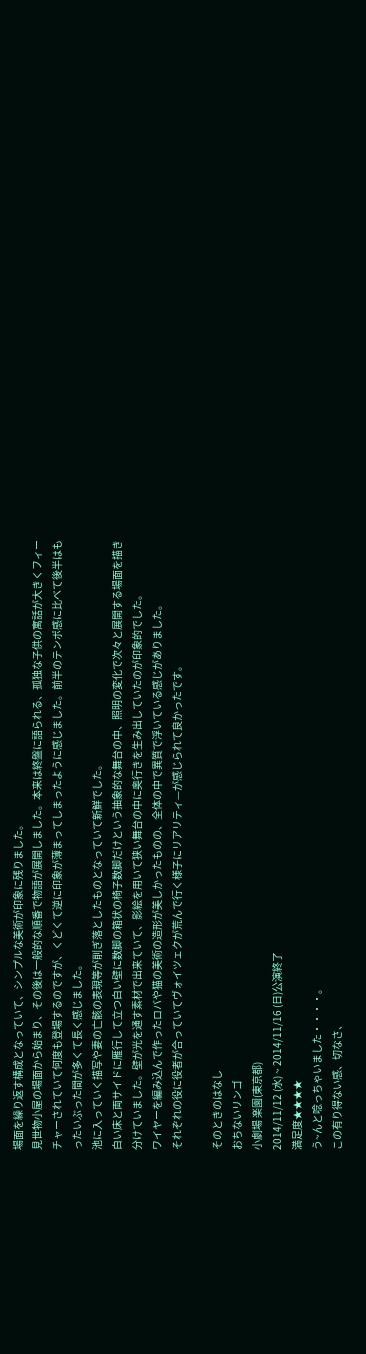場面を繰り返す構成となっていて、シンプルな美術が印象に残りました。
見世物小屋の場面から始まり、その後は一般的な順番で物語が展開しました。本来は終盤に語られる、孤独な子供の寓話が大きくフィーチャーされていて何度も登場するのですが、くどくて逆に印象が薄まってしまったように感じました。前半のテンポ感に比べて後半はもったいぶった間が多くて長く感じました。
池に入っていく描写や妻の亡骸の表現等が削ぎ落としたものとなっていて新鮮でした。
白い床と両サイドに雁行して立つ白い壁に数脚の箱状の椅子数脚だけという抽象的な舞台の中、照明の変化で次々と展開する場面を描き分けていました。壁が光を通す素材で出来ていて、影絵を用いて狭い舞台の中に奥行きを生み出していたのが印象的でした。
ワイヤーを編み込んで作ったロバや猫の美術の造形が美しかったものの、全体の中で異質で浮いている感じがありました。
それぞれの役に役者が合っていてヴォイツェクが荒んで行く様子にリアリティ—が感じられて良かったです。

そのときのはなし
おちないリンゴ
小劇場 楽園(東京都)
2014/11/12 (水) ~ 2014/11/16 (日)公演終了
満足度★★★★
う~んと唸っちゃいました・・・・。
この有り得ない感、切なさ、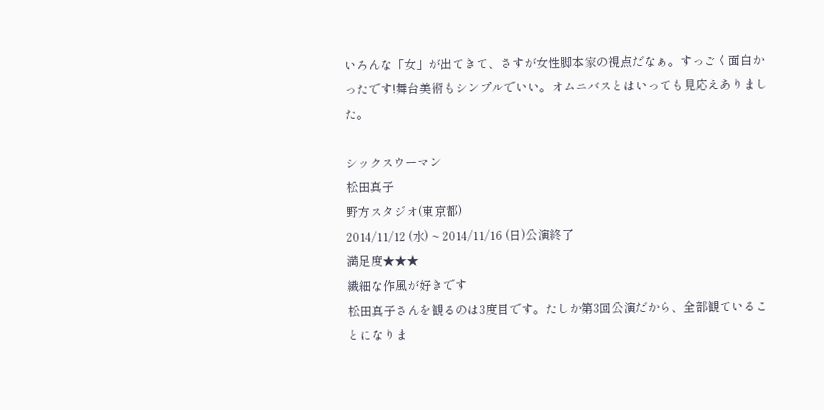いろんな「女」が出てきて、さすが女性脚本家の視点だなぁ。すっごく面白かったです!舞台美術もシンプルでいい。オムニバスとはいっても見応えありました。

シックスウーマン
松田真子
野方スタジオ(東京都)
2014/11/12 (水) ~ 2014/11/16 (日)公演終了
満足度★★★
繊細な作風が好きです
松田真子さんを観るのは3度目です。たしか第3回公演だから、全部観ていることになりま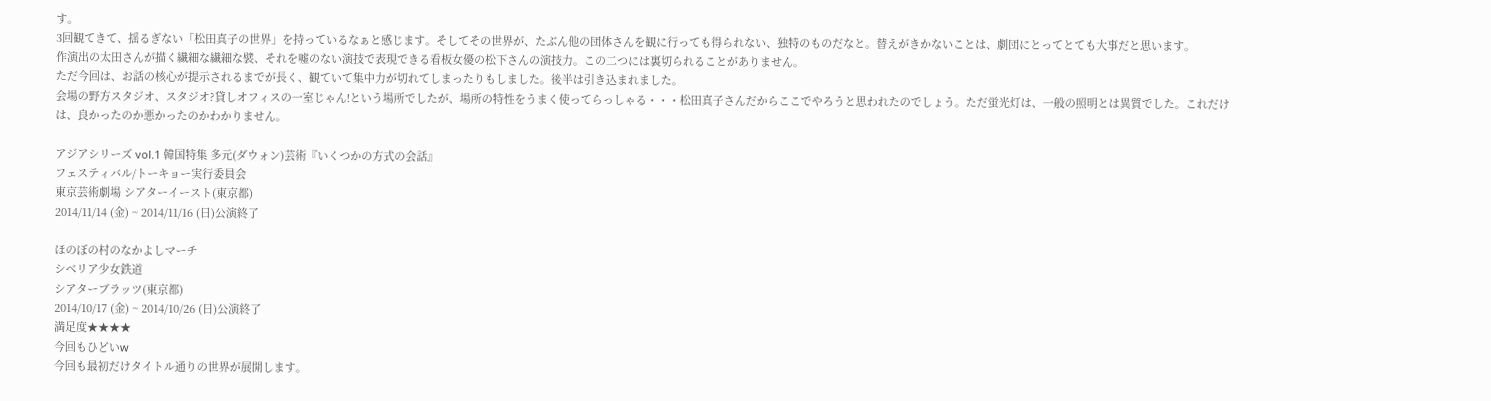す。
3回観てきて、揺るぎない「松田真子の世界」を持っているなぁと感じます。そしてその世界が、たぶん他の団体さんを観に行っても得られない、独特のものだなと。替えがきかないことは、劇団にとってとても大事だと思います。
作演出の太田さんが描く繊細な繊細な襞、それを嘘のない演技で表現できる看板女優の松下さんの演技力。この二つには裏切られることがありません。
ただ今回は、お話の核心が提示されるまでが長く、観ていて集中力が切れてしまったりもしました。後半は引き込まれました。
会場の野方スタジオ、スタジオ?貸しオフィスの一室じゃん!という場所でしたが、場所の特性をうまく使ってらっしゃる・・・松田真子さんだからここでやろうと思われたのでしょう。ただ蛍光灯は、一般の照明とは異質でした。これだけは、良かったのか悪かったのかわかりません。

アジアシリーズ vol.1 韓国特集 多元(ダウォン)芸術『いくつかの方式の会話』
フェスティバル/トーキョー実行委員会
東京芸術劇場 シアターイースト(東京都)
2014/11/14 (金) ~ 2014/11/16 (日)公演終了

ほのぼの村のなかよしマーチ
シベリア少女鉄道
シアターブラッツ(東京都)
2014/10/17 (金) ~ 2014/10/26 (日)公演終了
満足度★★★★
今回もひどいw
今回も最初だけタイトル通りの世界が展開します。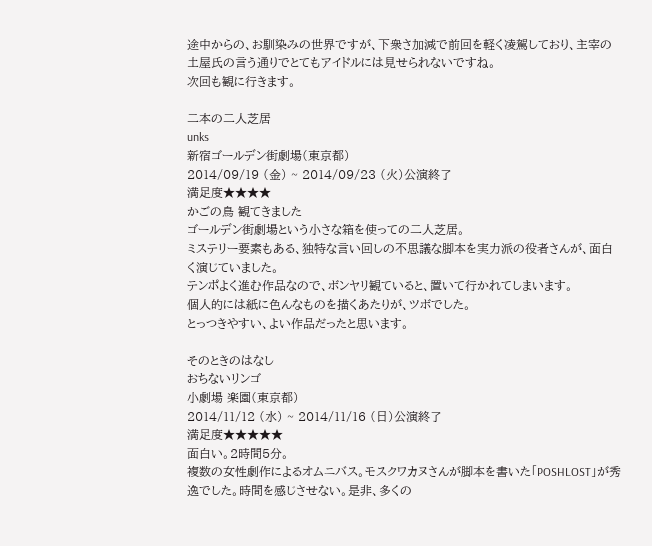途中からの、お馴染みの世界ですが、下衆さ加減で前回を軽く凌駕しており、主宰の土屋氏の言う通りでとてもアイドルには見せられないですね。
次回も観に行きます。

二本の二人芝居
unks
新宿ゴールデン街劇場(東京都)
2014/09/19 (金) ~ 2014/09/23 (火)公演終了
満足度★★★★
かごの鳥 観てきました
ゴールデン街劇場という小さな箱を使っての二人芝居。
ミステリー要素もある、独特な言い回しの不思議な脚本を実力派の役者さんが、面白く演じていました。
テンポよく進む作品なので、ボンヤリ観ていると、置いて行かれてしまいます。
個人的には紙に色んなものを描くあたりが、ツボでした。
とっつきやすい、よい作品だったと思います。

そのときのはなし
おちないリンゴ
小劇場 楽園(東京都)
2014/11/12 (水) ~ 2014/11/16 (日)公演終了
満足度★★★★★
面白い。2時間5分。
複数の女性劇作によるオムニバス。モスクワカヌさんが脚本を書いた「POSHLOST」が秀逸でした。時間を感じさせない。是非、多くの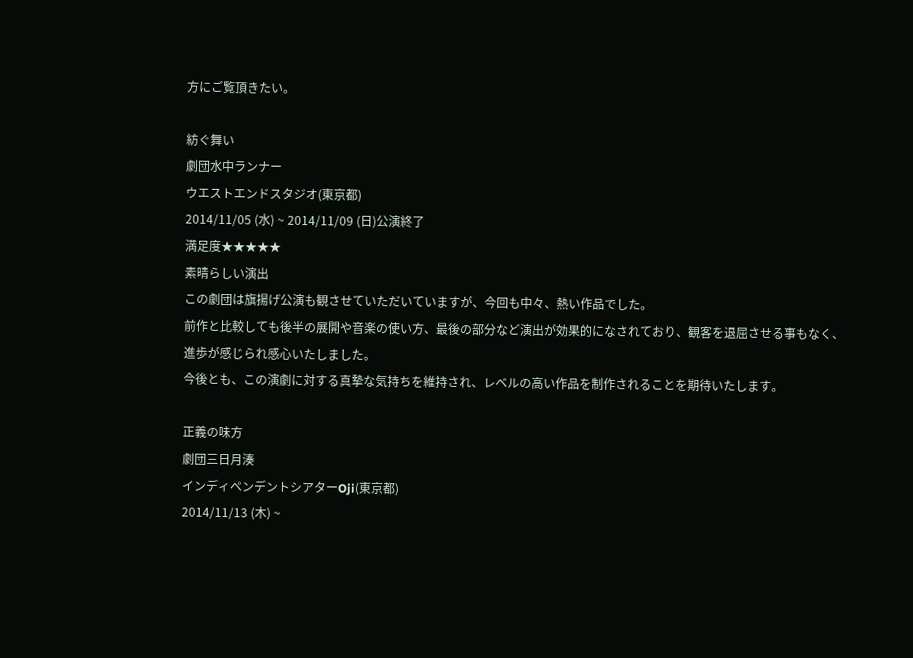方にご覧頂きたい。

紡ぐ舞い
劇団水中ランナー
ウエストエンドスタジオ(東京都)
2014/11/05 (水) ~ 2014/11/09 (日)公演終了
満足度★★★★★
素晴らしい演出
この劇団は旗揚げ公演も観させていただいていますが、今回も中々、熱い作品でした。
前作と比較しても後半の展開や音楽の使い方、最後の部分など演出が効果的になされており、観客を退屈させる事もなく、進歩が感じられ感心いたしました。
今後とも、この演劇に対する真摯な気持ちを維持され、レベルの高い作品を制作されることを期待いたします。

正義の味方
劇団三日月湊
インディペンデントシアターOji(東京都)
2014/11/13 (木) ~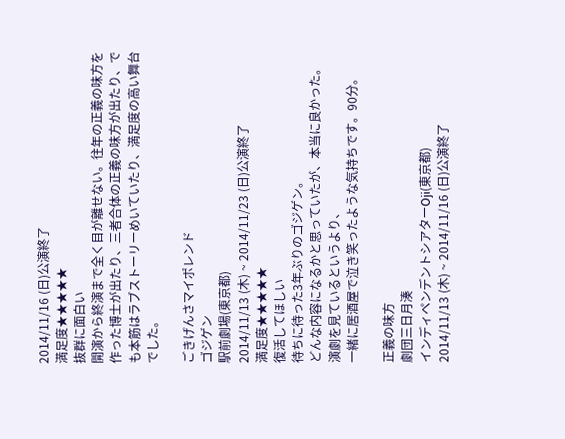2014/11/16 (日)公演終了
満足度★★★★★
抜群に面白い
開演から終演まで全く目が離せない。往年の正義の味方を作った博士が出たり、三者合体の正義の味方が出たり、でも本筋はラブストーリーめいていたり、満足度の高い舞台でした。

ごきげんさマイポレンド
ゴジゲン
駅前劇場(東京都)
2014/11/13 (木) ~ 2014/11/23 (日)公演終了
満足度★★★★★
復活してほしい
待ちに待った3年ぶりのゴジゲン。
どんな内容になるかと思っていたが、本当に良かった。
演劇を見ているというより、
一緒に居酒屋で泣き笑ったような気持ちです。90分。

正義の味方
劇団三日月湊
インディペンデントシアターOji(東京都)
2014/11/13 (木) ~ 2014/11/16 (日)公演終了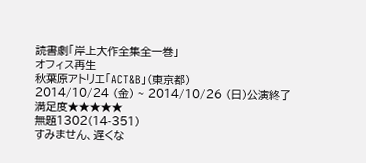読書劇「岸上大作全集全一巻」
オフィス再生
秋葉原アトリエ「ACT&B」(東京都)
2014/10/24 (金) ~ 2014/10/26 (日)公演終了
満足度★★★★★
無題1302(14-351)
すみません、遅くな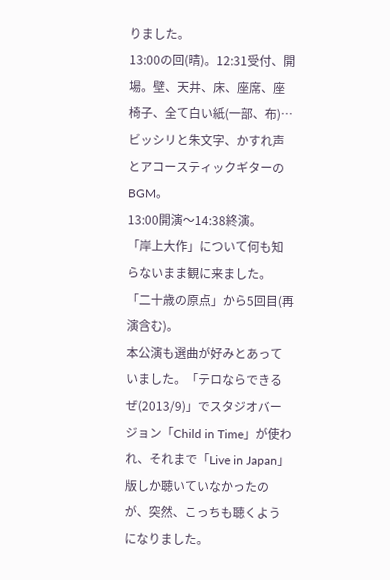りました。
13:00の回(晴)。12:31受付、開場。壁、天井、床、座席、座椅子、全て白い紙(一部、布)…ビッシリと朱文字、かすれ声とアコースティックギターのBGM。
13:00開演〜14:38終演。
「岸上大作」について何も知らないまま観に来ました。「二十歳の原点」から5回目(再演含む)。
本公演も選曲が好みとあっていました。「テロならできるぜ(2013/9)」でスタジオバージョン「Child in Time」が使われ、それまで「Live in Japan」版しか聴いていなかったのが、突然、こっちも聴くようになりました。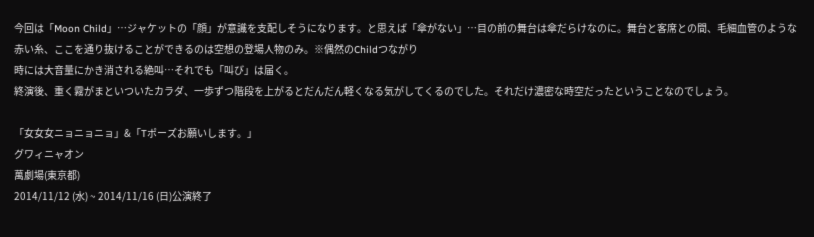今回は「Moon Child」…ジャケットの「顔」が意識を支配しそうになります。と思えば「傘がない」…目の前の舞台は傘だらけなのに。舞台と客席との間、毛細血管のような赤い糸、ここを通り抜けることができるのは空想の登場人物のみ。※偶然のChildつながり
時には大音量にかき消される絶叫…それでも「叫び」は届く。
終演後、重く霧がまといついたカラダ、一歩ずつ階段を上がるとだんだん軽くなる気がしてくるのでした。それだけ濃密な時空だったということなのでしょう。

「女女女ニョニョニョ」&「Tポーズお願いします。」
グワィニャオン
萬劇場(東京都)
2014/11/12 (水) ~ 2014/11/16 (日)公演終了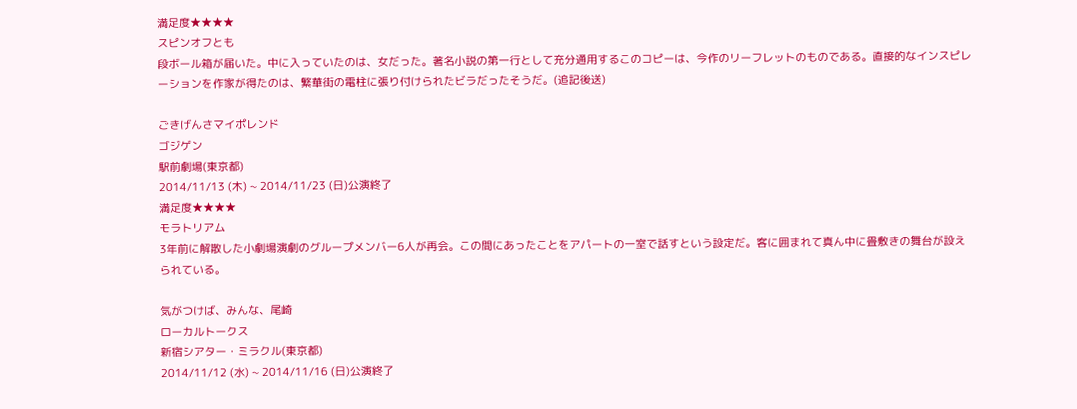満足度★★★★
スピンオフとも
段ボール箱が届いた。中に入っていたのは、女だった。著名小説の第一行として充分通用するこのコピーは、今作のリーフレットのものである。直接的なインスピレーションを作家が得たのは、繁華街の電柱に張り付けられたビラだったそうだ。(追記後送)

ごきげんさマイポレンド
ゴジゲン
駅前劇場(東京都)
2014/11/13 (木) ~ 2014/11/23 (日)公演終了
満足度★★★★
モラトリアム
3年前に解散した小劇場演劇のグループメンバー6人が再会。この間にあったことをアパートの一室で話すという設定だ。客に囲まれて真ん中に畳敷きの舞台が設えられている。

気がつけば、みんな、尾崎
ローカルトークス
新宿シアター・ミラクル(東京都)
2014/11/12 (水) ~ 2014/11/16 (日)公演終了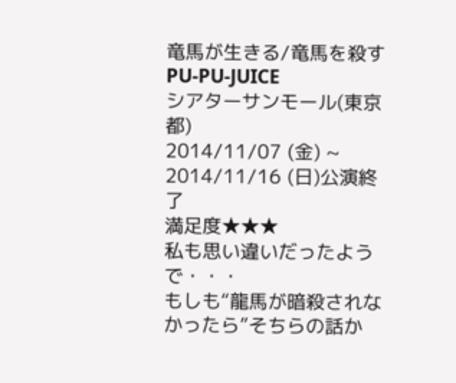竜馬が生きる/竜馬を殺す
PU-PU-JUICE
シアターサンモール(東京都)
2014/11/07 (金) ~ 2014/11/16 (日)公演終了
満足度★★★
私も思い違いだったようで・・・
もしも“龍馬が暗殺されなかったら”そちらの話か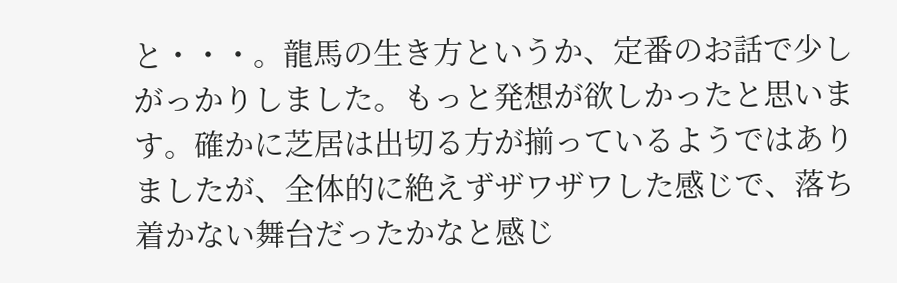と・・・。龍馬の生き方というか、定番のお話で少しがっかりしました。もっと発想が欲しかったと思います。確かに芝居は出切る方が揃っているようではありましたが、全体的に絶えずザワザワした感じで、落ち着かない舞台だったかなと感じ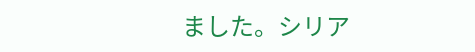ました。シリア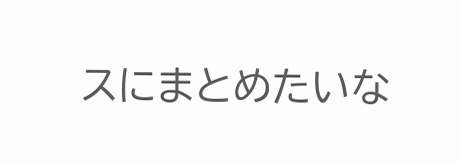スにまとめたいな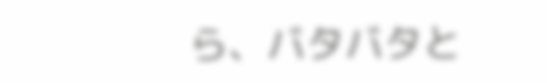ら、バタバタと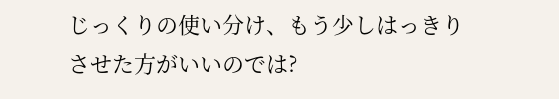じっくりの使い分け、もう少しはっきりさせた方がいいのでは?